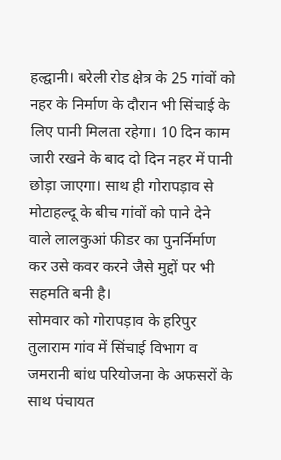हल्द्वानी। बरेली रोड क्षेत्र के 25 गांवों को नहर के निर्माण के दौरान भी सिंचाई के लिए पानी मिलता रहेगा। 10 दिन काम जारी रखने के बाद दो दिन नहर में पानी छोड़ा जाएगा। साथ ही गोरापड़ाव से मोटाहल्दू के बीच गांवों को पाने देने वाले लालकुआं फीडर का पुनर्निर्माण कर उसे कवर करने जैसे मुद्दों पर भी सहमति बनी है।
सोमवार को गोरापड़ाव के हरिपुर तुलाराम गांव में सिंचाई विभाग व जमरानी बांध परियोजना के अफसरों के साथ पंचायत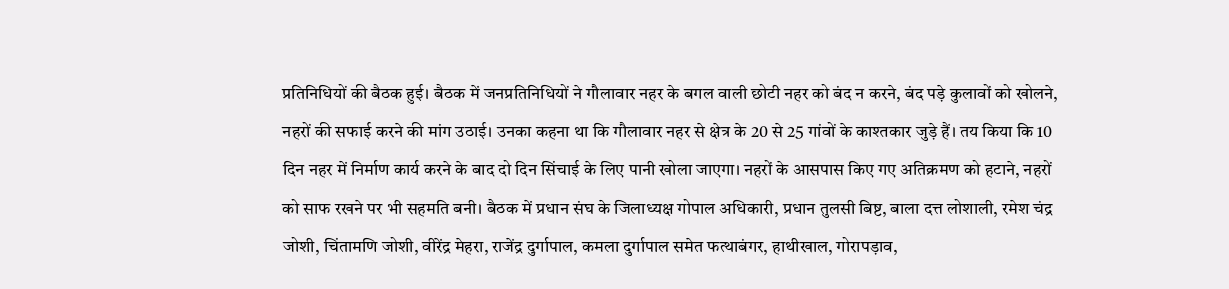प्रतिनिधियों की बैठक हुई। बैठक में जनप्रतिनिधियों ने गौलावार नहर के बगल वाली छोटी नहर को बंद न करने, बंद पड़े कुलावों को खोलने, नहरों की सफाई करने की मांग उठाई। उनका कहना था कि गौलावार नहर से क्षेत्र के 20 से 25 गांवों के काश्तकार जुड़े हैं। तय किया कि 10 दिन नहर में निर्माण कार्य करने के बाद दो दिन सिंचाई के लिए पानी खोला जाएगा। नहरों के आसपास किए गए अतिक्रमण को हटाने, नहरों को साफ रखने पर भी सहमति बनी। बैठक में प्रधान संघ के जिलाध्यक्ष गोपाल अधिकारी, प्रधान तुलसी बिष्ट, बाला दत्त लोशाली, रमेश चंद्र जोशी, चिंतामणि जोशी, वीरेंद्र मेहरा, राजेंद्र दुर्गापाल, कमला दुर्गापाल समेत फत्थाबंगर, हाथीखाल, गोरापड़ाव,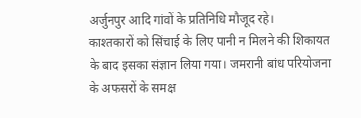अर्जुनपुर आदि गांवों के प्रतिनिधि मौजूद रहे।
काश्तकारों को सिंचाई के लिए पानी न मिलने की शिकायत के बाद इसका संज्ञान लिया गया। जमरानी बांध परियोजना के अफसरों के समक्ष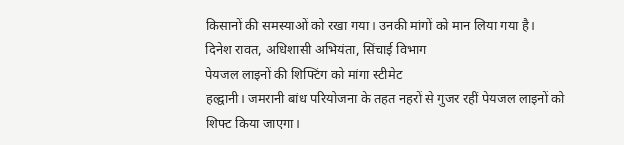किसानों की समस्याओं को रखा गया। उनकी मांगों को मान लिया गया है।
दिनेश रावत, अधिशासी अभियंता, सिंचाई विभाग
पेयजल लाइनों की शिफ्टिंग को मांगा स्टीमेट
हल्द्वानी। जमरानी बांध परियोजना के तहत नहरों से गुजर रहीं पेयजल लाइनों को शिफ्ट किया जाएगा।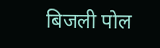बिजली पोल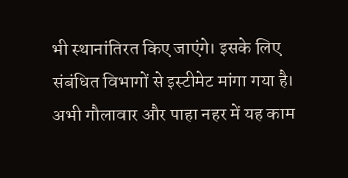भी स्थानांतिरत किए जाएंगे। इसके लिए संबंधित विभागों से इस्टीमेट मांगा गया है। अभी गौलावार और पाहा नहर में यह काम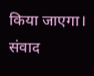किया जाएगा। संवाद